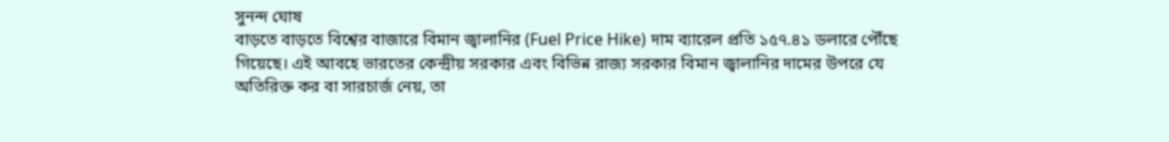সুনন্দ ঘোষ
বাড়তে বাড়তে বিশ্বের বাজারে বিমান জ্বালানির (Fuel Price Hike) দাম ব্যারেল প্রতি ১৫৭.৪১ ডলারে পৌঁছে গিয়েছে। এই আবহে ভারতের কেন্দ্রীয় সরকার এবং বিভিন্ন রাজ্য সরকার বিমান জ্বালানির দামের উপরে যে অতিরিক্ত কর বা সারচার্জ নেয়, তা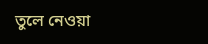তুলে নেওয়া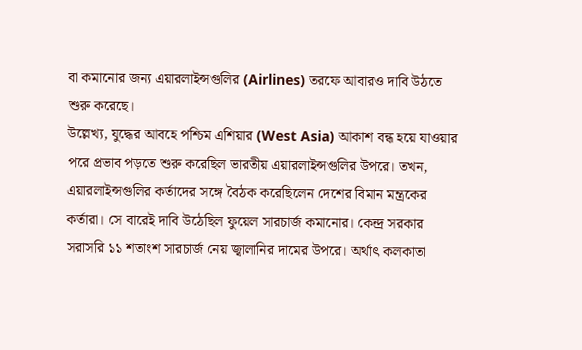বা কমানোর জন্য এয়ারলাইন্সগুলির (Airlines) তরফে আবারও দাবি উঠতে শুরু করেছে।
উল্লেখ্য, যুদ্ধের আবহে পশ্চিম এশিয়ার (West Asia) আকাশ বন্ধ হয়ে যাওয়ার পরে প্রভাব পড়তে শুরু করেছিল ভারতীয় এয়ারলাইন্সগুলির উপরে। তখন, এয়ারলাইন্সগুলির কর্তাদের সঙ্গে বৈঠক করেছিলেন দেশের বিমান মন্ত্রকের কর্তারা। সে বারেই দাবি উঠেছিল ফুয়েল সারচার্জ কমানোর। কেন্দ্র সরকার সরাসরি ১১ শতাংশ সারচার্জ নেয় জ্বালানির দামের উপরে। অর্থাৎ কলকাতা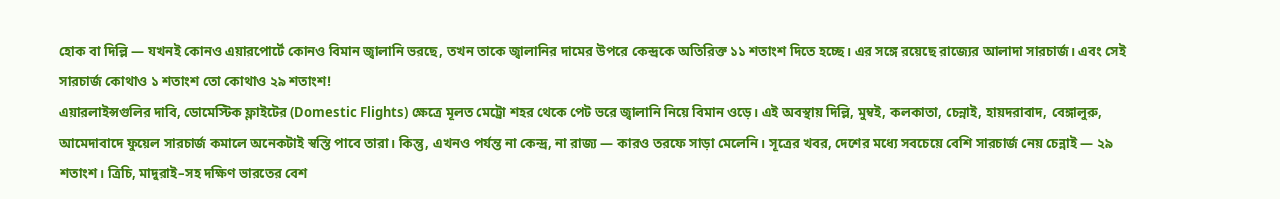হোক বা দিল্লি — যখনই কোনও এয়ারপোর্টে কোনও বিমান জ্বালানি ভরছে, তখন তাকে জ্বালানির দামের উপরে কেন্দ্রকে অতিরিক্ত ১১ শতাংশ দিতে হচ্ছে। এর সঙ্গে রয়েছে রাজ্যের আলাদা সারচার্জ। এবং সেই সারচার্জ কোথাও ১ শতাংশ তো কোথাও ২৯ শতাংশ!
এয়ারলাইন্সগুলির দাবি, ডোমেস্টিক ফ্লাইটের (Domestic Flights) ক্ষেত্রে মূলত মেট্রো শহর থেকে পেট ভরে জ্বালানি নিয়ে বিমান ওড়ে। এই অবস্থায় দিল্লি, মুম্বই, কলকাতা, চেন্নাই, হায়দরাবাদ, বেঙ্গালুরু, আমেদাবাদে ফুয়েল সারচার্জ কমালে অনেকটাই স্বস্তি পাবে তারা। কিন্তু, এখনও পর্যন্ত না কেন্দ্র, না রাজ্য — কারও তরফে সাড়া মেলেনি। সূত্রের খবর, দেশের মধ্যে সবচেয়ে বেশি সারচার্জ নেয় চেন্নাই — ২৯ শতাংশ। ত্রিচি, মাদুরাই–সহ দক্ষিণ ভারতের বেশ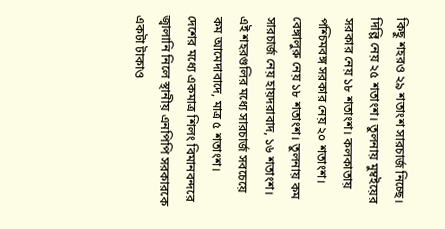কিছু শহরও ২৯ শতাংশ সারচার্জ নিচ্ছে। দিল্লি নেয় ২৫ শতাংশ। তুলনায় মুম্বইয়ের সরকার নেয় ১৮ শতাংশ। কলকাতায় পশ্চিমবঙ্গ সরকার নেয় ২০ শতাংশ। বেঙ্গালুরু নেয় ১৮ শতাংশ। তুলনায় কম সারচার্জ নেয় হায়দরাবাদ, ১৬ শতাংশ। এই শহরগুলির মধ্যে সারচার্জ সবচেয়ে কম আমেদাবাদে, মাত্র ৫ শতাংশ।
দেশের মধ্যে একমাত্র শিলং বিমানবন্দরে জ্বালানি নিলে স্থানীয় এনপিপি সরকারকে একটা টাকাও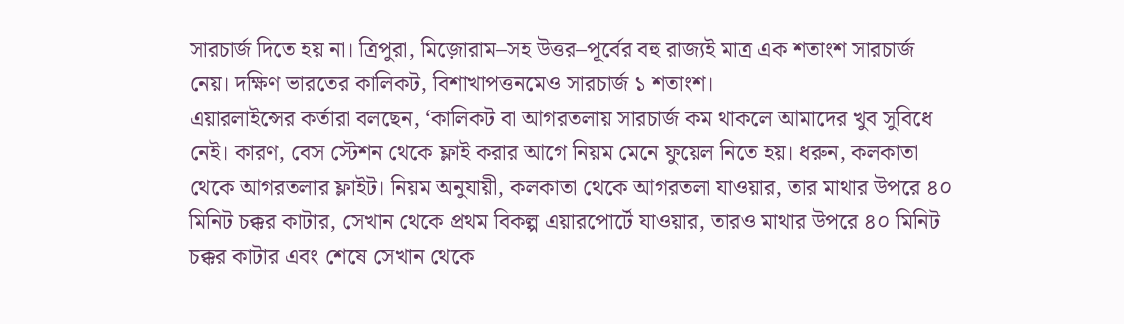সারচার্জ দিতে হয় না। ত্রিপুরা, মিজ়োরাম–সহ উত্তর–পূর্বের বহু রাজ্যই মাত্র এক শতাংশ সারচার্জ নেয়। দক্ষিণ ভারতের কালিকট, বিশাখাপত্তনমেও সারচার্জ ১ শতাংশ।
এয়ারলাইন্সের কর্তারা বলছেন, ‘কালিকট বা আগরতলায় সারচার্জ কম থাকলে আমাদের খুব সুবিধে নেই। কারণ, বেস স্টেশন থেকে ফ্লাই করার আগে নিয়ম মেনে ফুয়েল নিতে হয়। ধরুন, কলকাতা থেকে আগরতলার ফ্লাইট। নিয়ম অনুযায়ী, কলকাতা থেকে আগরতলা যাওয়ার, তার মাথার উপরে ৪০ মিনিট চক্কর কাটার, সেখান থেকে প্রথম বিকল্প এয়ারপোর্টে যাওয়ার, তারও মাথার উপরে ৪০ মিনিট চক্কর কাটার এবং শেষে সেখান থেকে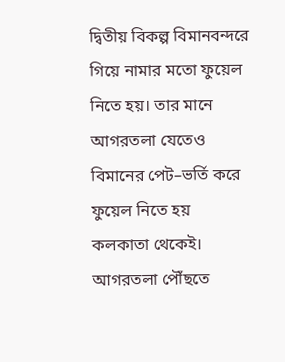দ্বিতীয় বিকল্প বিমানবন্দরে গিয়ে নামার মতো ফুয়েল নিতে হয়। তার মানে আগরতলা যেতেও বিমানের পেট–ভর্তি করে ফুয়েল নিতে হয় কলকাতা থেকেই। আগরতলা পৌঁছতে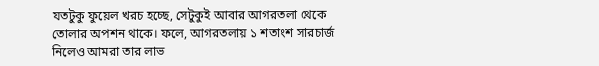যতটুকু ফুয়েল খরচ হচ্ছে, সেটুকুই আবার আগরতলা থেকে তোলার অপশন থাকে। ফলে, আগরতলায় ১ শতাংশ সারচার্জ নিলেও আমরা তার লাভ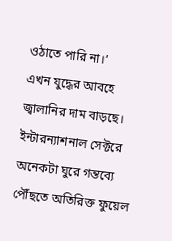ওঠাতে পারি না।’
এখন যুদ্ধের আবহে জ্বালানির দাম বাড়ছে। ইন্টারন্যাশনাল সেক্টরে অনেকটা ঘুরে গন্তব্যে পৌঁছতে অতিরিক্ত ফুয়েল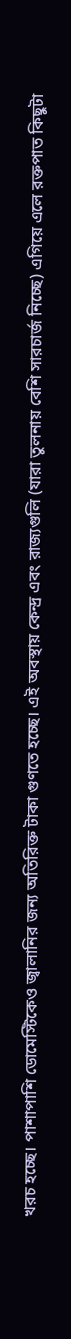খরচ হচ্ছে। পাশাপাশি ডোমেস্টিকেও জ্বালানির জন্য অতিরিক্ত টাকা গুণতে হচ্ছে। এই অবস্থায় কেন্দ্র এবং রাজ্যগুলি (যারা তুলনায় বেশি সারচার্জ নিচ্ছে) এগিয়ে এলে রক্তপাত কিছুটা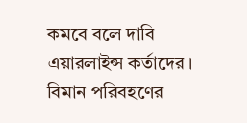কমবে বলে দাবি এয়ারলাইন্স কর্তাদের। বিমান পরিবহণের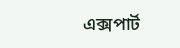এক্সপার্ট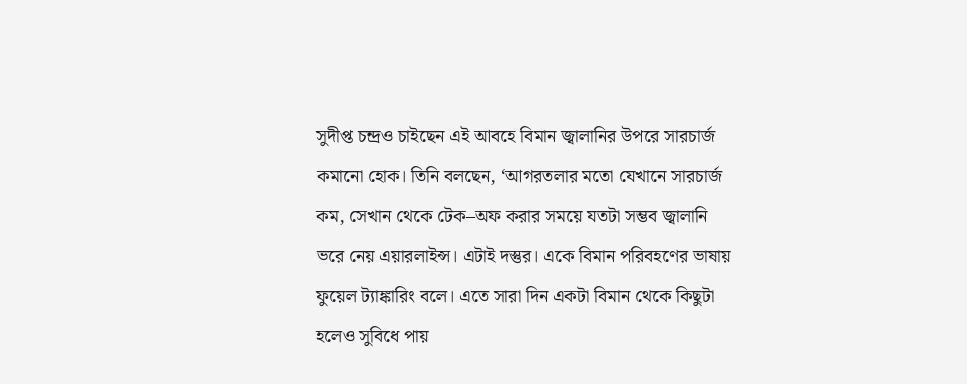সুদীপ্ত চন্দ্রও চাইছেন এই আবহে বিমান জ্বালানির উপরে সারচার্জ কমানো হোক। তিনি বলছেন, ‘আগরতলার মতো যেখানে সারচার্জ কম, সেখান থেকে টেক–অফ করার সময়ে যতটা সম্ভব জ্বালানি ভরে নেয় এয়ারলাইন্স। এটাই দস্তুর। একে বিমান পরিবহণের ভাষায় ফুয়েল ট্যাঙ্কারিং বলে। এতে সারা দিন একটা বিমান থেকে কিছুটা হলেও সুবিধে পায়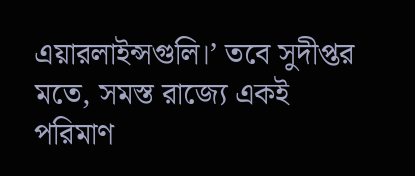এয়ারলাইন্সগুলি।’ তবে সুদীপ্তর মতে, সমস্ত রাজ্যে একই পরিমাণ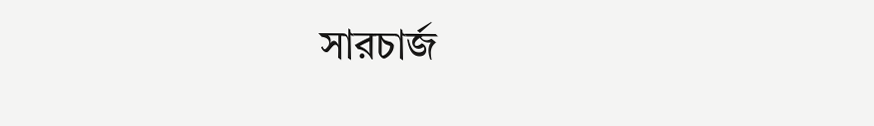সারচার্জ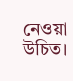নেওয়া উচিত।